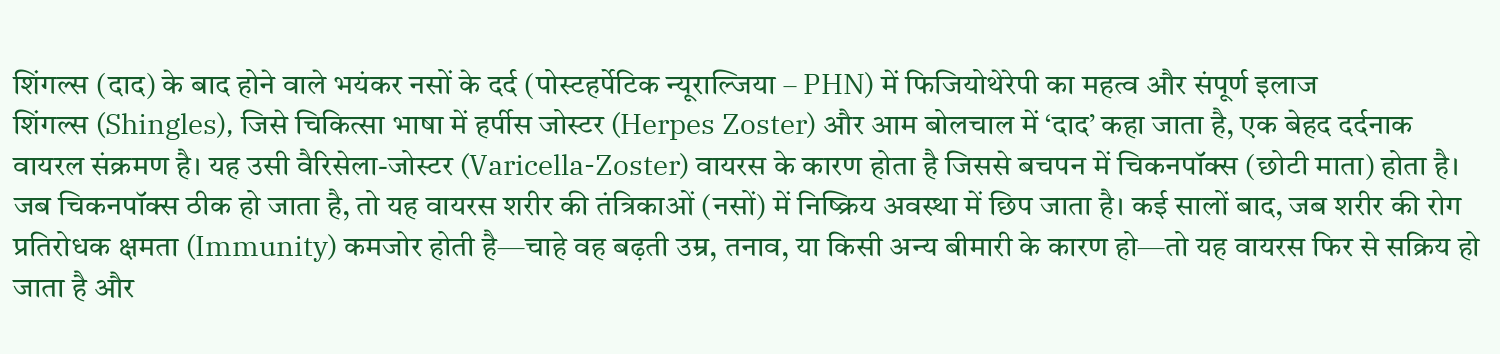शिंगल्स (दाद) के बाद होने वाले भयंकर नसों के दर्द (पोस्टहर्पेटिक न्यूराल्जिया – PHN) में फिजियोथेरेपी का महत्व और संपूर्ण इलाज
शिंगल्स (Shingles), जिसे चिकित्सा भाषा में हर्पीस जोस्टर (Herpes Zoster) और आम बोलचाल में ‘दाद’ कहा जाता है, एक बेहद दर्दनाक वायरल संक्रमण है। यह उसी वैरिसेला-जोस्टर (Varicella-Zoster) वायरस के कारण होता है जिससे बचपन में चिकनपॉक्स (छोटी माता) होता है। जब चिकनपॉक्स ठीक हो जाता है, तो यह वायरस शरीर की तंत्रिकाओं (नसों) में निष्क्रिय अवस्था में छिप जाता है। कई सालों बाद, जब शरीर की रोग प्रतिरोधक क्षमता (Immunity) कमजोर होती है—चाहे वह बढ़ती उम्र, तनाव, या किसी अन्य बीमारी के कारण हो—तो यह वायरस फिर से सक्रिय हो जाता है और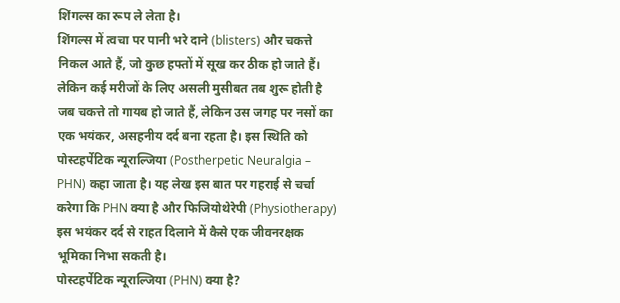शिंगल्स का रूप ले लेता है।
शिंगल्स में त्वचा पर पानी भरे दाने (blisters) और चकत्ते निकल आते हैं, जो कुछ हफ्तों में सूख कर ठीक हो जाते हैं। लेकिन कई मरीजों के लिए असली मुसीबत तब शुरू होती है जब चकत्ते तो गायब हो जाते हैं, लेकिन उस जगह पर नसों का एक भयंकर, असहनीय दर्द बना रहता है। इस स्थिति को पोस्टहर्पेटिक न्यूराल्जिया (Postherpetic Neuralgia – PHN) कहा जाता है। यह लेख इस बात पर गहराई से चर्चा करेगा कि PHN क्या है और फिजियोथेरेपी (Physiotherapy) इस भयंकर दर्द से राहत दिलाने में कैसे एक जीवनरक्षक भूमिका निभा सकती है।
पोस्टहर्पेटिक न्यूराल्जिया (PHN) क्या है?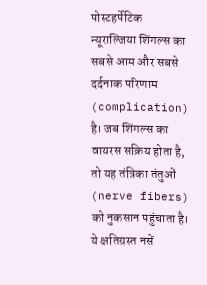पोस्टहर्पेटिक न्यूराल्जिया शिंगल्स का सबसे आम और सबसे दर्दनाक परिणाम (complication) है। जब शिंगल्स का वायरस सक्रिय होता है, तो यह तंत्रिका तंतुओं (nerve fibers) को नुकसान पहुंचाता है। ये क्षतिग्रस्त नसें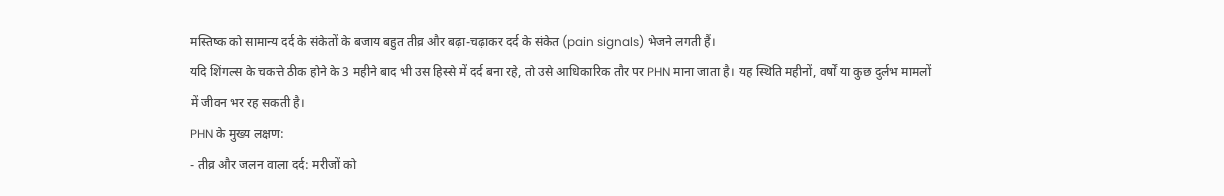मस्तिष्क को सामान्य दर्द के संकेतों के बजाय बहुत तीव्र और बढ़ा-चढ़ाकर दर्द के संकेत (pain signals) भेजने लगती हैं।
यदि शिंगल्स के चकत्ते ठीक होने के 3 महीने बाद भी उस हिस्से में दर्द बना रहे, तो उसे आधिकारिक तौर पर PHN माना जाता है। यह स्थिति महीनों, वर्षों या कुछ दुर्लभ मामलों में जीवन भर रह सकती है।
PHN के मुख्य लक्षण:
- तीव्र और जलन वाला दर्द: मरीजों को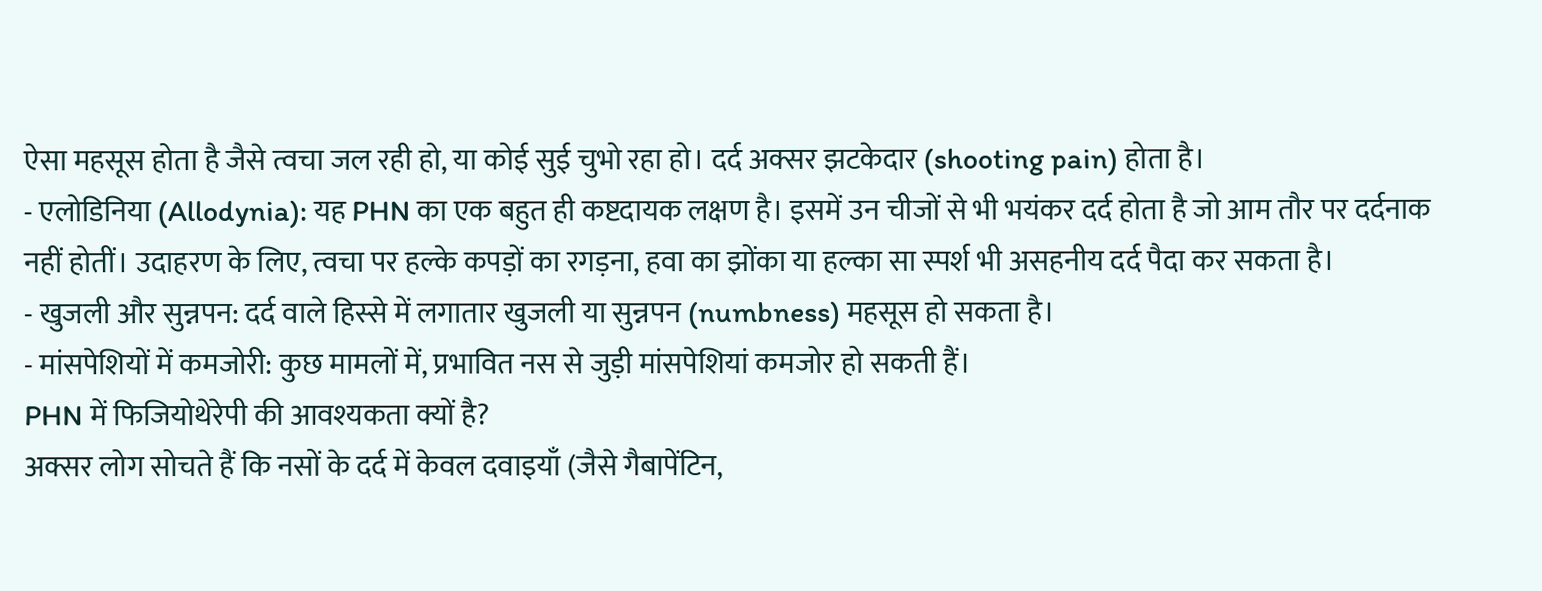ऐसा महसूस होता है जैसे त्वचा जल रही हो, या कोई सुई चुभो रहा हो। दर्द अक्सर झटकेदार (shooting pain) होता है।
- एलोडिनिया (Allodynia): यह PHN का एक बहुत ही कष्टदायक लक्षण है। इसमें उन चीजों से भी भयंकर दर्द होता है जो आम तौर पर दर्दनाक नहीं होतीं। उदाहरण के लिए, त्वचा पर हल्के कपड़ों का रगड़ना, हवा का झोंका या हल्का सा स्पर्श भी असहनीय दर्द पैदा कर सकता है।
- खुजली और सुन्नपन: दर्द वाले हिस्से में लगातार खुजली या सुन्नपन (numbness) महसूस हो सकता है।
- मांसपेशियों में कमजोरी: कुछ मामलों में, प्रभावित नस से जुड़ी मांसपेशियां कमजोर हो सकती हैं।
PHN में फिजियोथेरेपी की आवश्यकता क्यों है?
अक्सर लोग सोचते हैं कि नसों के दर्द में केवल दवाइयाँ (जैसे गैबापेंटिन,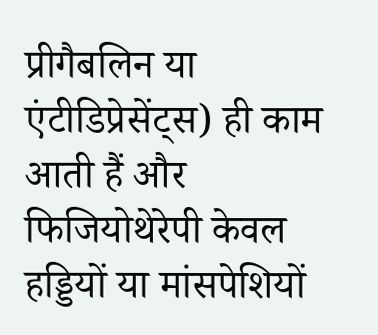प्रीगैबलिन या एंटीडिप्रेसेंट्स) ही काम आती हैं और फिजियोथेरेपी केवल हड्डियों या मांसपेशियों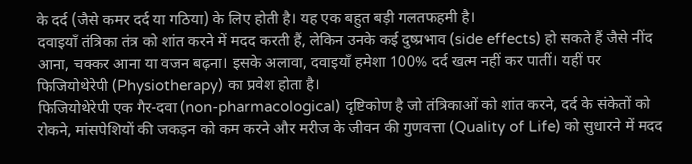के दर्द (जैसे कमर दर्द या गठिया) के लिए होती है। यह एक बहुत बड़ी गलतफहमी है।
दवाइयाँ तंत्रिका तंत्र को शांत करने में मदद करती हैं, लेकिन उनके कई दुष्प्रभाव (side effects) हो सकते हैं जैसे नींद आना, चक्कर आना या वजन बढ़ना। इसके अलावा, दवाइयाँ हमेशा 100% दर्द खत्म नहीं कर पातीं। यहीं पर फिजियोथेरेपी (Physiotherapy) का प्रवेश होता है।
फिजियोथेरेपी एक गैर-दवा (non-pharmacological) दृष्टिकोण है जो तंत्रिकाओं को शांत करने, दर्द के संकेतों को रोकने, मांसपेशियों की जकड़न को कम करने और मरीज के जीवन की गुणवत्ता (Quality of Life) को सुधारने में मदद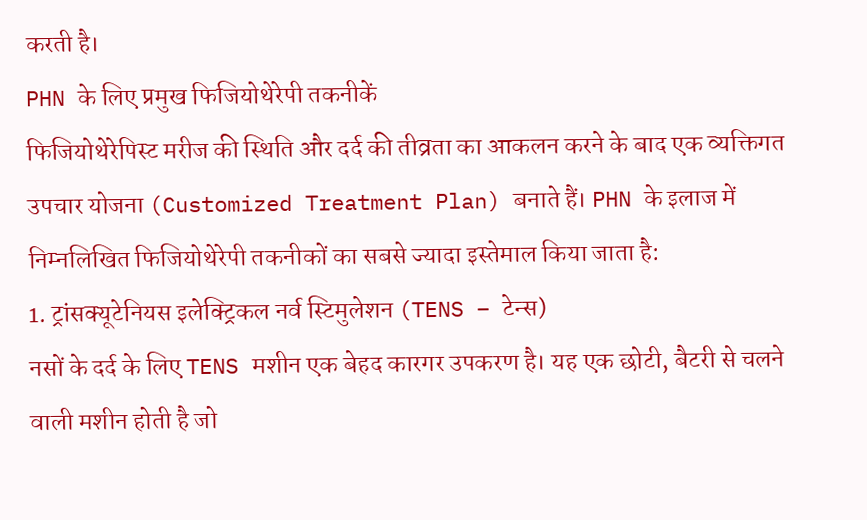करती है।
PHN के लिए प्रमुख फिजियोथेरेपी तकनीकें
फिजियोथेरेपिस्ट मरीज की स्थिति और दर्द की तीव्रता का आकलन करने के बाद एक व्यक्तिगत उपचार योजना (Customized Treatment Plan) बनाते हैं। PHN के इलाज में निम्नलिखित फिजियोथेरेपी तकनीकों का सबसे ज्यादा इस्तेमाल किया जाता है:
1. ट्रांसक्यूटेनियस इलेक्ट्रिकल नर्व स्टिमुलेशन (TENS – टेन्स)
नसों के दर्द के लिए TENS मशीन एक बेहद कारगर उपकरण है। यह एक छोटी, बैटरी से चलने वाली मशीन होती है जो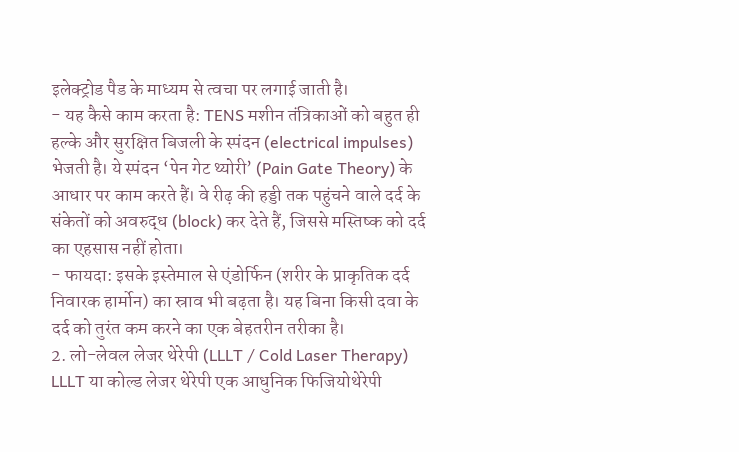इलेक्ट्रोड पैड के माध्यम से त्वचा पर लगाई जाती है।
- यह कैसे काम करता है: TENS मशीन तंत्रिकाओं को बहुत ही हल्के और सुरक्षित बिजली के स्पंदन (electrical impulses) भेजती है। ये स्पंदन ‘पेन गेट थ्योरी’ (Pain Gate Theory) के आधार पर काम करते हैं। वे रीढ़ की हड्डी तक पहुंचने वाले दर्द के संकेतों को अवरुद्ध (block) कर देते हैं, जिससे मस्तिष्क को दर्द का एहसास नहीं होता।
- फायदा: इसके इस्तेमाल से एंडोर्फिन (शरीर के प्राकृतिक दर्द निवारक हार्मोन) का स्राव भी बढ़ता है। यह बिना किसी दवा के दर्द को तुरंत कम करने का एक बेहतरीन तरीका है।
2. लो-लेवल लेजर थेरेपी (LLLT / Cold Laser Therapy)
LLLT या कोल्ड लेजर थेरेपी एक आधुनिक फिजियोथेरेपी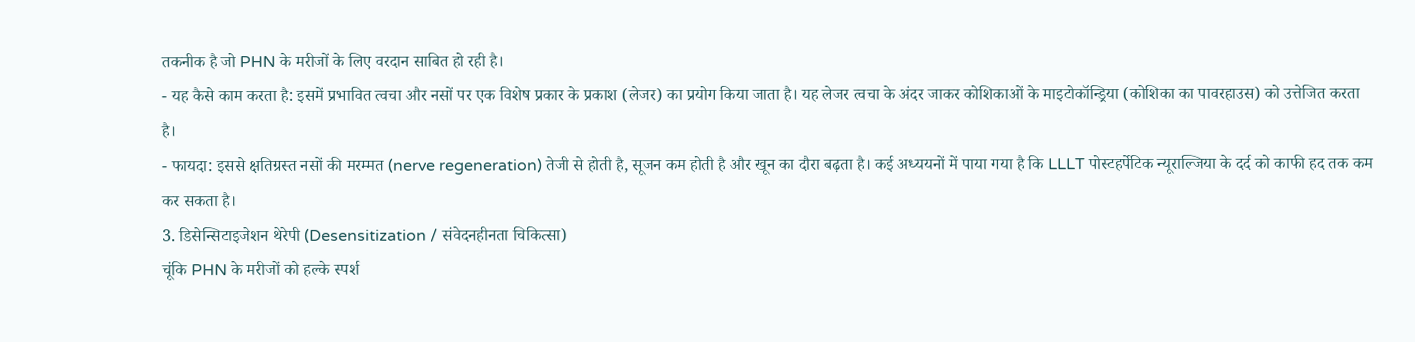तकनीक है जो PHN के मरीजों के लिए वरदान साबित हो रही है।
- यह कैसे काम करता है: इसमें प्रभावित त्वचा और नसों पर एक विशेष प्रकार के प्रकाश (लेजर) का प्रयोग किया जाता है। यह लेजर त्वचा के अंदर जाकर कोशिकाओं के माइटोकॉन्ड्रिया (कोशिका का पावरहाउस) को उत्तेजित करता है।
- फायदा: इससे क्षतिग्रस्त नसों की मरम्मत (nerve regeneration) तेजी से होती है, सूजन कम होती है और खून का दौरा बढ़ता है। कई अध्ययनों में पाया गया है कि LLLT पोस्टहर्पेटिक न्यूराल्जिया के दर्द को काफी हद तक कम कर सकता है।
3. डिसेन्सिटाइजेशन थेरेपी (Desensitization / संवेदनहीनता चिकित्सा)
चूंकि PHN के मरीजों को हल्के स्पर्श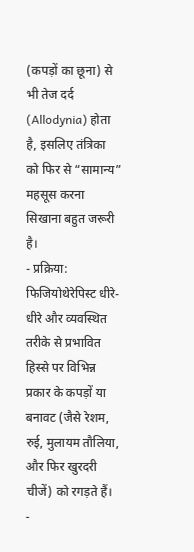(कपड़ों का छूना) से भी तेज दर्द (Allodynia) होता है, इसलिए तंत्रिका को फिर से “सामान्य” महसूस करना सिखाना बहुत जरूरी है।
- प्रक्रिया: फिजियोथेरेपिस्ट धीरे-धीरे और व्यवस्थित तरीके से प्रभावित हिस्से पर विभिन्न प्रकार के कपड़ों या बनावट (जैसे रेशम, रुई, मुलायम तौलिया, और फिर खुरदरी चीजें) को रगड़ते हैं।
-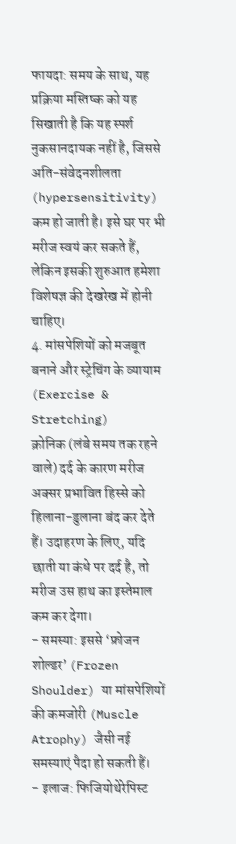फायदा: समय के साथ, यह प्रक्रिया मस्तिष्क को यह सिखाती है कि यह स्पर्श नुकसानदायक नहीं है, जिससे अति-संवेदनशीलता (hypersensitivity) कम हो जाती है। इसे घर पर भी मरीज स्वयं कर सकते हैं, लेकिन इसकी शुरुआत हमेशा विशेषज्ञ की देखरेख में होनी चाहिए।
4. मांसपेशियों को मजबूत बनाने और स्ट्रेचिंग के व्यायाम (Exercise & Stretching)
क्रोनिक (लंबे समय तक रहने वाले) दर्द के कारण मरीज अक्सर प्रभावित हिस्से को हिलाना-डुलाना बंद कर देते हैं। उदाहरण के लिए, यदि छाती या कंधे पर दर्द है, तो मरीज उस हाथ का इस्तेमाल कम कर देगा।
- समस्या: इससे ‘फ्रोजन शोल्डर’ (Frozen Shoulder) या मांसपेशियों की कमजोरी (Muscle Atrophy) जैसी नई समस्याएं पैदा हो सकती हैं।
- इलाज: फिजियोथेरेपिस्ट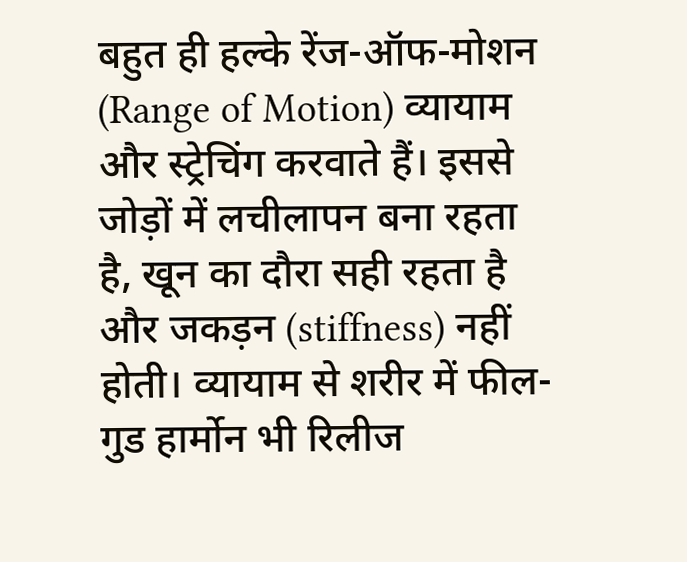बहुत ही हल्के रेंज-ऑफ-मोशन (Range of Motion) व्यायाम और स्ट्रेचिंग करवाते हैं। इससे जोड़ों में लचीलापन बना रहता है, खून का दौरा सही रहता है और जकड़न (stiffness) नहीं होती। व्यायाम से शरीर में फील-गुड हार्मोन भी रिलीज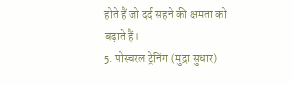होते हैं जो दर्द सहने की क्षमता को बढ़ाते हैं।
5. पोस्चरल ट्रेनिंग (मुद्रा सुधार)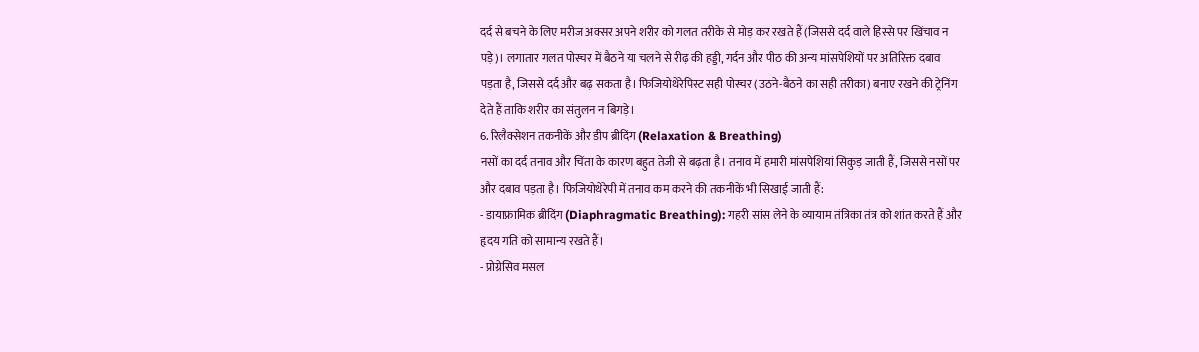दर्द से बचने के लिए मरीज अक्सर अपने शरीर को गलत तरीके से मोड़ कर रखते हैं (जिससे दर्द वाले हिस्से पर खिंचाव न पड़े)। लगातार गलत पोस्चर में बैठने या चलने से रीढ़ की हड्डी, गर्दन और पीठ की अन्य मांसपेशियों पर अतिरिक्त दबाव पड़ता है, जिससे दर्द और बढ़ सकता है। फिजियोथेरेपिस्ट सही पोस्चर (उठने-बैठने का सही तरीका) बनाए रखने की ट्रेनिंग देते हैं ताकि शरीर का संतुलन न बिगड़े।
6. रिलैक्सेशन तकनीकें और डीप ब्रीदिंग (Relaxation & Breathing)
नसों का दर्द तनाव और चिंता के कारण बहुत तेजी से बढ़ता है। तनाव में हमारी मांसपेशियां सिकुड़ जाती हैं, जिससे नसों पर और दबाव पड़ता है। फिजियोथेरेपी में तनाव कम करने की तकनीकें भी सिखाई जाती हैं:
- डायाफ्रामिक ब्रीदिंग (Diaphragmatic Breathing): गहरी सांस लेने के व्यायाम तंत्रिका तंत्र को शांत करते हैं और हृदय गति को सामान्य रखते हैं।
- प्रोग्रेसिव मसल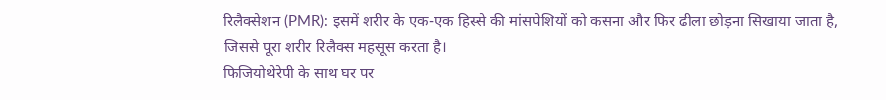रिलैक्सेशन (PMR): इसमें शरीर के एक-एक हिस्से की मांसपेशियों को कसना और फिर ढीला छोड़ना सिखाया जाता है, जिससे पूरा शरीर रिलैक्स महसूस करता है।
फिजियोथेरेपी के साथ घर पर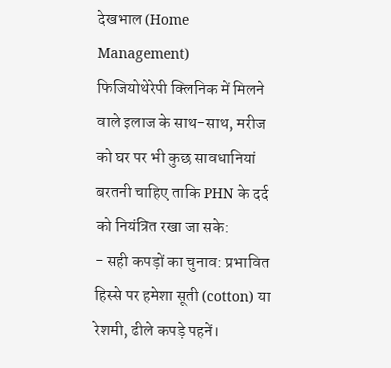देखभाल (Home Management)
फिजियोथेरेपी क्लिनिक में मिलने वाले इलाज के साथ-साथ, मरीज को घर पर भी कुछ सावधानियां बरतनी चाहिए ताकि PHN के दर्द को नियंत्रित रखा जा सके:
- सही कपड़ों का चुनाव: प्रभावित हिस्से पर हमेशा सूती (cotton) या रेशमी, ढीले कपड़े पहनें।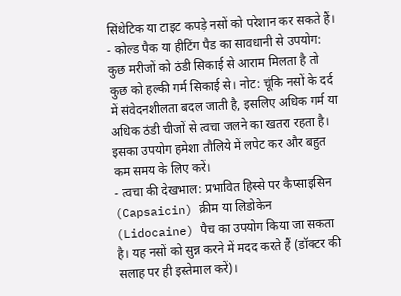सिंथेटिक या टाइट कपड़े नसों को परेशान कर सकते हैं।
- कोल्ड पैक या हीटिंग पैड का सावधानी से उपयोग: कुछ मरीजों को ठंडी सिकाई से आराम मिलता है तो कुछ को हल्की गर्म सिकाई से। नोट: चूंकि नसों के दर्द में संवेदनशीलता बदल जाती है, इसलिए अधिक गर्म या अधिक ठंडी चीजों से त्वचा जलने का खतरा रहता है। इसका उपयोग हमेशा तौलिये में लपेट कर और बहुत कम समय के लिए करें।
- त्वचा की देखभाल: प्रभावित हिस्से पर कैप्साइसिन (Capsaicin) क्रीम या लिडोकेन (Lidocaine) पैच का उपयोग किया जा सकता है। यह नसों को सुन्न करने में मदद करते हैं (डॉक्टर की सलाह पर ही इस्तेमाल करें)।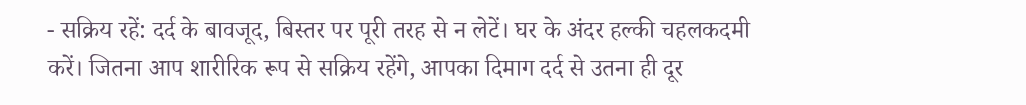- सक्रिय रहें: दर्द के बावजूद, बिस्तर पर पूरी तरह से न लेटें। घर के अंदर हल्की चहलकदमी करें। जितना आप शारीरिक रूप से सक्रिय रहेंगे, आपका दिमाग दर्द से उतना ही दूर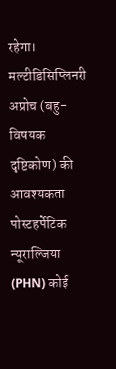रहेगा।
मल्टीडिसिप्लिनरी अप्रोच (बहु-विषयक दृष्टिकोण) की आवश्यकता
पोस्टहर्पेटिक न्यूराल्जिया (PHN) कोई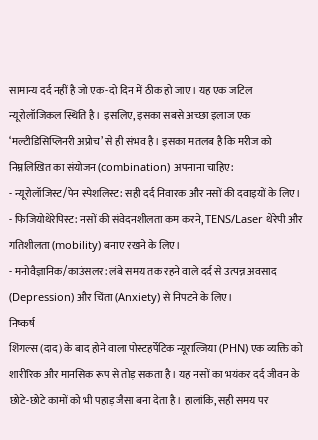सामान्य दर्द नहीं है जो एक-दो दिन में ठीक हो जाए। यह एक जटिल न्यूरोलॉजिकल स्थिति है। इसलिए, इसका सबसे अच्छा इलाज एक ‘मल्टीडिसिप्लिनरी अप्रोच’ से ही संभव है। इसका मतलब है कि मरीज को निम्नलिखित का संयोजन (combination) अपनाना चाहिए:
- न्यूरोलॉजिस्ट/पेन स्पेशलिस्ट: सही दर्द निवारक और नसों की दवाइयों के लिए।
- फिजियोथेरेपिस्ट: नसों की संवेदनशीलता कम करने, TENS/Laser थेरेपी और गतिशीलता (mobility) बनाए रखने के लिए।
- मनोवैज्ञानिक/काउंसलर: लंबे समय तक रहने वाले दर्द से उत्पन्न अवसाद (Depression) और चिंता (Anxiety) से निपटने के लिए।
निष्कर्ष
शिंगल्स (दाद) के बाद होने वाला पोस्टहर्पेटिक न्यूराल्जिया (PHN) एक व्यक्ति को शारीरिक और मानसिक रूप से तोड़ सकता है। यह नसों का भयंकर दर्द जीवन के छोटे-छोटे कामों को भी पहाड़ जैसा बना देता है। हालांकि, सही समय पर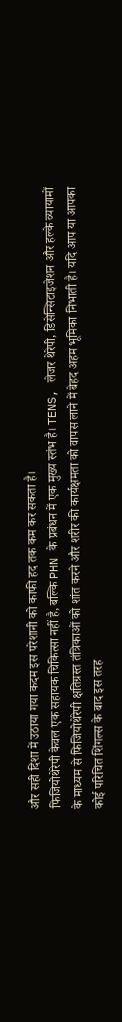और सही दिशा में उठाया गया कदम इस परेशानी को काफी हद तक कम कर सकता है।
फिजियोथेरेपी केवल एक सहायक चिकित्सा नहीं है, बल्कि PHN के प्रबंधन में एक मुख्य स्तंभ है। TENS, लेजर थेरेपी, डिसेन्सिटाइजेशन और हल्के व्यायामों के माध्यम से फिजियोथेरेपी क्षतिग्रस्त तंत्रिकाओं को शांत करने और शरीर की कार्यक्षमता को वापस लाने में बेहद अहम भूमिका निभाती है। यदि आप या आपका कोई परिचित शिंगल्स के बाद इस तरह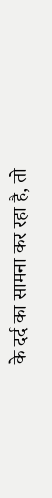के दर्द का सामना कर रहा है, तो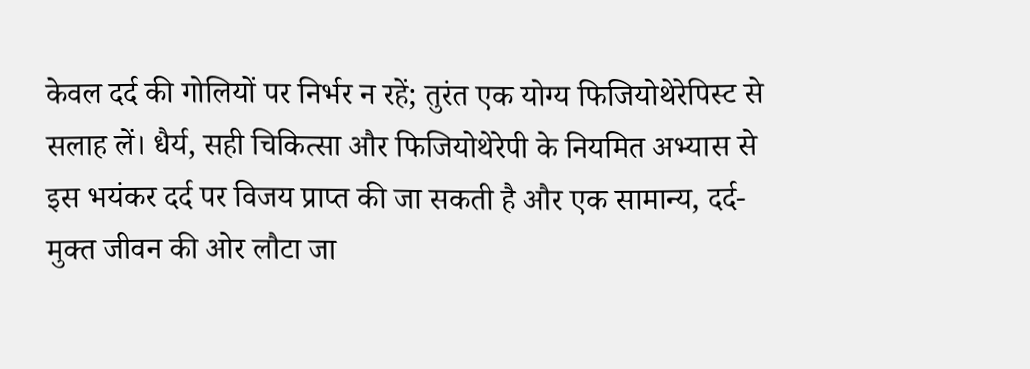केवल दर्द की गोलियों पर निर्भर न रहें; तुरंत एक योग्य फिजियोथेरेपिस्ट से सलाह लें। धैर्य, सही चिकित्सा और फिजियोथेरेपी के नियमित अभ्यास से इस भयंकर दर्द पर विजय प्राप्त की जा सकती है और एक सामान्य, दर्द-मुक्त जीवन की ओर लौटा जा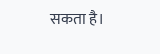सकता है।